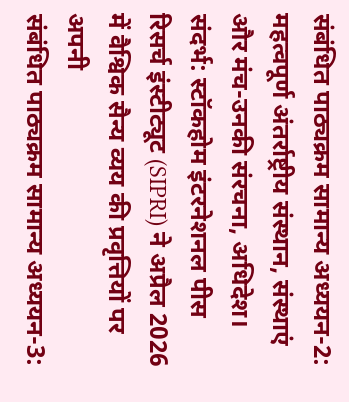संबंधित पाठ्यक्रम सामान्य अध्ययन-2: महत्वपूर्ण अंतर्राष्ट्रीय संस्थान, संस्थाएं और मंच-उनकी संरचना, अधिदेश। संदर्भ: स्टॉकहोम इंटरनेशनल पीस रिसर्च इंस्टीट्यूट (SIPRI) ने अप्रैल 2026 में वैश्विक सैन्य व्यय की प्रवृत्तियों पर अपनी
संबंधित पाठ्यक्रम सामान्य अध्ययन-3: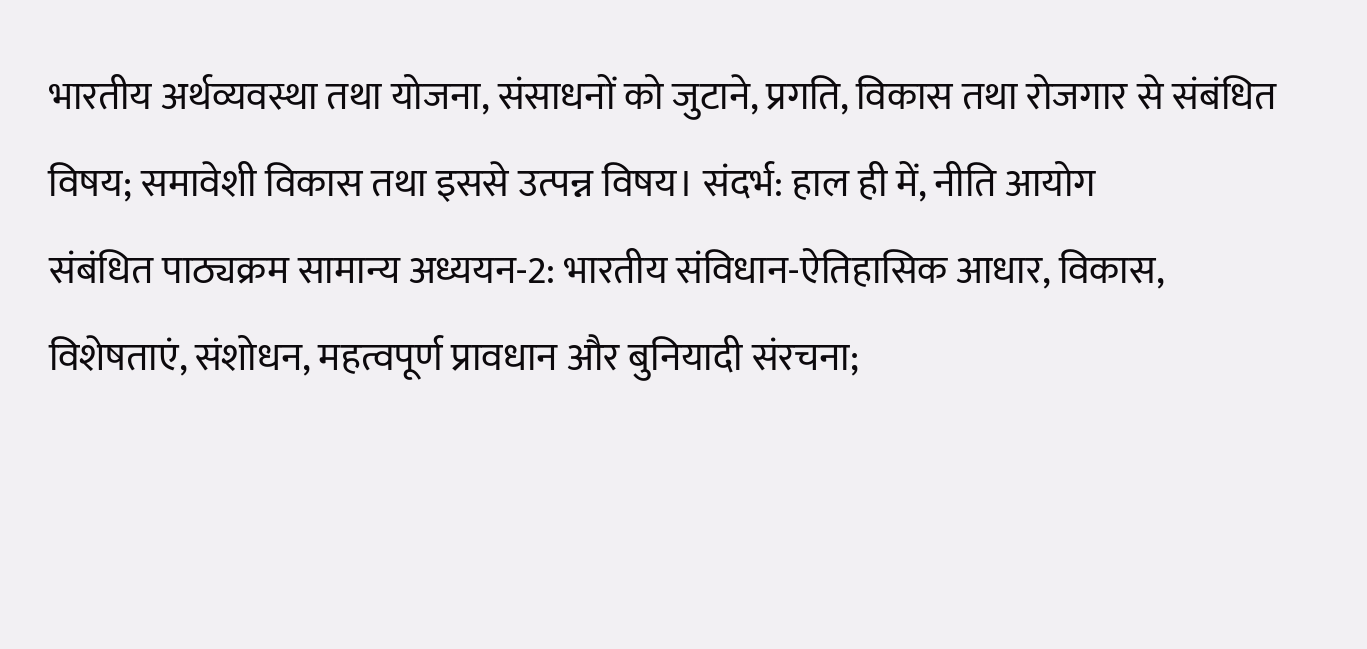भारतीय अर्थव्यवस्था तथा योजना, संसाधनों को जुटाने, प्रगति, विकास तथा रोजगार से संबंधित विषय; समावेशी विकास तथा इससे उत्पन्न विषय। संदर्भ: हाल ही में, नीति आयोग
संबंधित पाठ्यक्रम सामान्य अध्ययन-2: भारतीय संविधान-ऐतिहासिक आधार, विकास, विशेषताएं, संशोधन, महत्वपूर्ण प्रावधान और बुनियादी संरचना;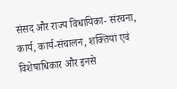संसद और राज्य विधायिका- संरचना, कार्य, कार्य-संचालन, शक्तियां एवं विशेषाधिकार और इनसे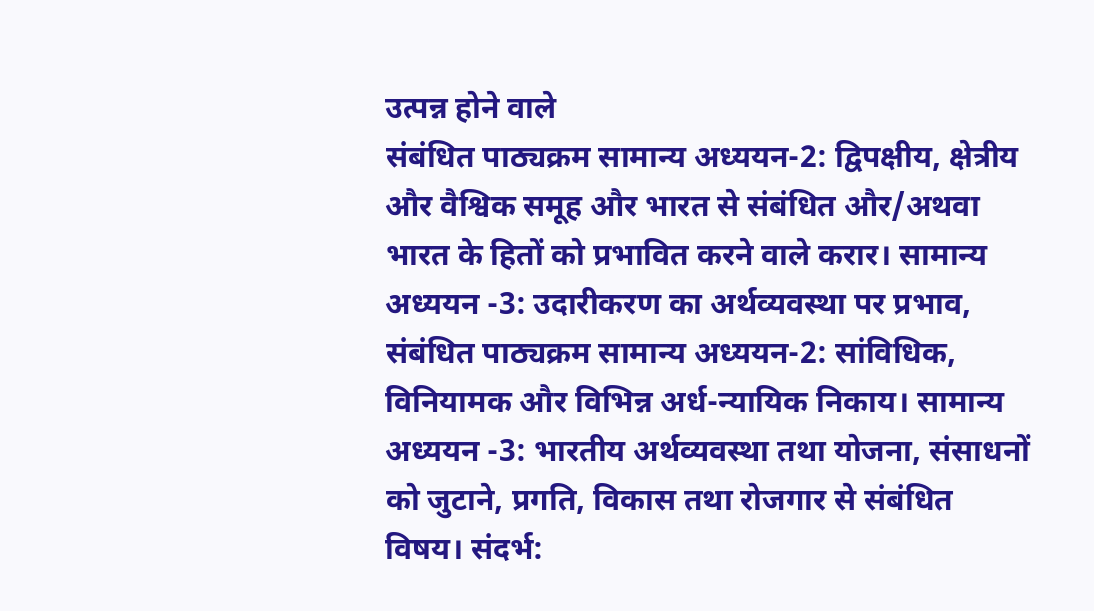उत्पन्न होने वाले
संबंधित पाठ्यक्रम सामान्य अध्ययन-2: द्विपक्षीय, क्षेत्रीय और वैश्विक समूह और भारत से संबंधित और/अथवा भारत के हितों को प्रभावित करने वाले करार। सामान्य अध्ययन -3: उदारीकरण का अर्थव्यवस्था पर प्रभाव,
संबंधित पाठ्यक्रम सामान्य अध्ययन-2: सांविधिक, विनियामक और विभिन्न अर्ध-न्यायिक निकाय। सामान्य अध्ययन -3: भारतीय अर्थव्यवस्था तथा योजना, संसाधनों को जुटाने, प्रगति, विकास तथा रोजगार से संबंधित विषय। संदर्भ: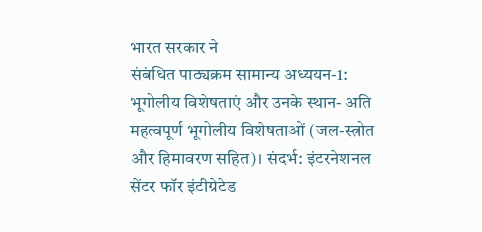भारत सरकार ने
संबंधित पाठ्यक्रम सामान्य अध्ययन-1: भूगोलीय विशेषताएं और उनके स्थान- अति महत्वपूर्ण भूगोलीय विशेषताओं (जल-स्त्रोत और हिमावरण सहित)। संदर्भ: इंटरनेशनल सेंटर फॉर इंटीग्रेटेड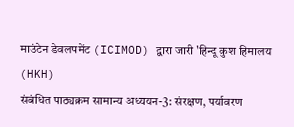माउंटेन डेवलपमेंट (ICIMOD) द्वारा जारी 'हिन्दू कुश हिमालय (HKH)
संबंधित पाठ्यक्रम सामान्य अध्ययन-3: संरक्षण, पर्यावरण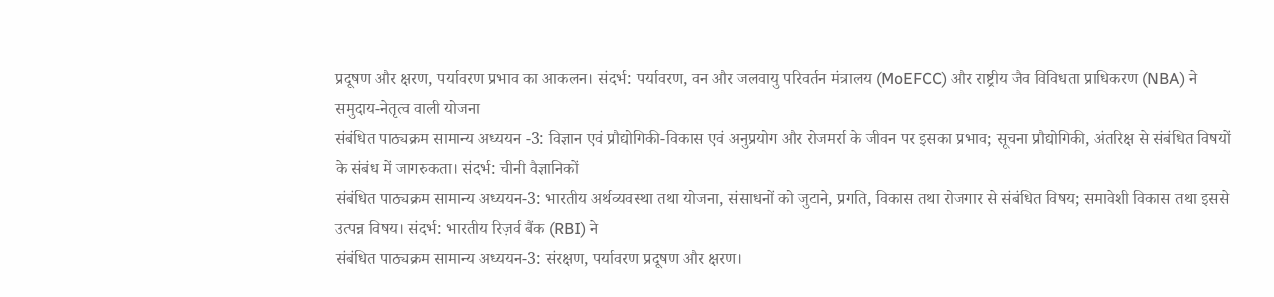प्रदूषण और क्षरण, पर्यावरण प्रभाव का आकलन। संदर्भ: पर्यावरण, वन और जलवायु परिवर्तन मंत्रालय (MoEFCC) और राष्ट्रीय जैव विविधता प्राधिकरण (NBA) ने समुदाय-नेतृत्व वाली योजना
संबंधित पाठ्यक्रम सामान्य अध्ययन -3: विज्ञान एवं प्रौद्योगिकी-विकास एवं अनुप्रयोग और रोजमर्रा के जीवन पर इसका प्रभाव; सूचना प्रौद्योगिकी, अंतरिक्ष से संबंधित विषयों के संबंध में जागरुकता। संदर्भ: चीनी वैज्ञानिकों
संबंधित पाठ्यक्रम सामान्य अध्ययन-3: भारतीय अर्थव्यवस्था तथा योजना, संसाधनों को जुटाने, प्रगति, विकास तथा रोजगार से संबंधित विषय; समावेशी विकास तथा इससे उत्पन्न विषय। संदर्भ: भारतीय रिज़र्व बैंक (RBI) ने
संबंधित पाठ्यक्रम सामान्य अध्ययन-3: संरक्षण, पर्यावरण प्रदूषण और क्षरण।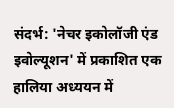संदर्भ: 'नेचर इकोलॉजी एंड इवोल्यूशन' में प्रकाशित एक हालिया अध्ययन में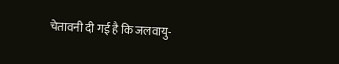चेतावनी दी गई है कि जलवायु-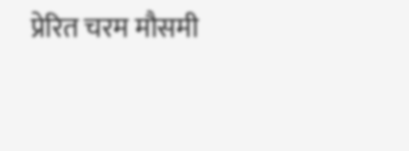प्रेरित चरम मौसमी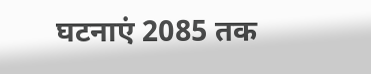घटनाएं 2085 तक